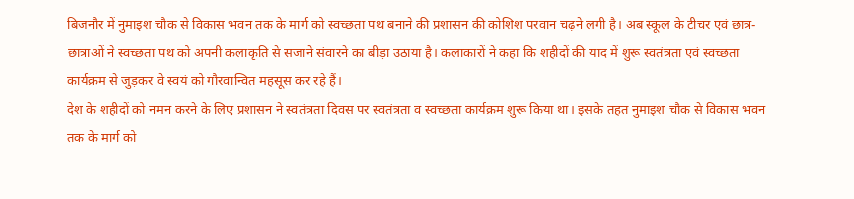बिजनौर में नुमाइश चौक से विकास भवन तक के मार्ग को स्वच्छता पथ बनाने की प्रशासन की कोशिश परवान चढ़ने लगी है। अब स्कूल के टीचर एवं छात्र-छात्राओं ने स्वच्छता पथ को अपनी कलाकृति से सजाने संवारने का बीड़ा उठाया है। कलाकारों ने कहा कि शहीदों की याद में शुरू स्वतंत्रता एवं स्वच्छता कार्यक्रम से जुड़कर वे स्वयं को गौरवान्वित महसूस कर रहे हैं।
देश के शहीदों को नमन करने के लिए प्रशासन ने स्वतंत्रता दिवस पर स्वतंत्रता व स्वच्छता कार्यक्रम शुरू किया था। इसके तहत नुमाइश चौक से विकास भवन तक के मार्ग को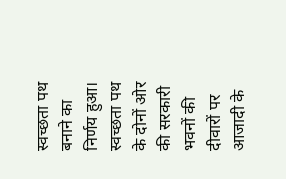स्वच्छता पथ बनाने का निर्णय हुआ। स्वच्छता पथ के दोनों ओर की सरकारी भवनों की दीवारों पर आजादी के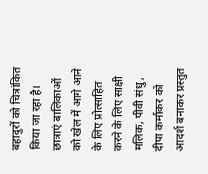बहादुरों को चित्रांकित किया जा रहा है। छात्राएं बालिकाओं को खेल में आगे आने के लिए प्रोत्साहित करने के लिए साक्षी मलिक, पीवी संधु , दीपा कर्माकर को आदर्श बनाकर प्रस्तुत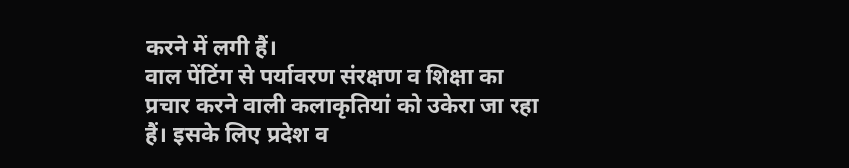करने में लगी हैं।
वाल पेंटिंग से पर्यावरण संरक्षण व शिक्षा का प्रचार करने वाली कलाकृतियां को उकेरा जा रहा हैं। इसके लिए प्रदेश व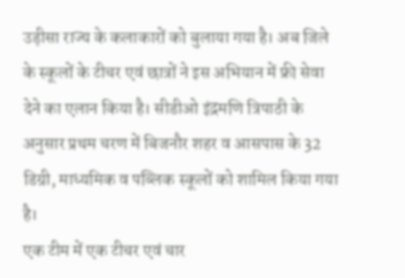उड़ीसा राज्य के कलाकारों को बुलाया गया है। अब जिले के स्कूलों के टीचर एवं छात्रों ने इस अभियान में फ्री सेवा देने का एलान किया है। सीडीओ इंद्रमणि त्रिपाठी के अनुसार प्रथम चरण में बिजनौर शहर व आसपास के 32 डिग्री, माध्यमिक व पब्लिक स्कूलों को शामिल किया गया है।
एक टीम में एक टीचर एवं चार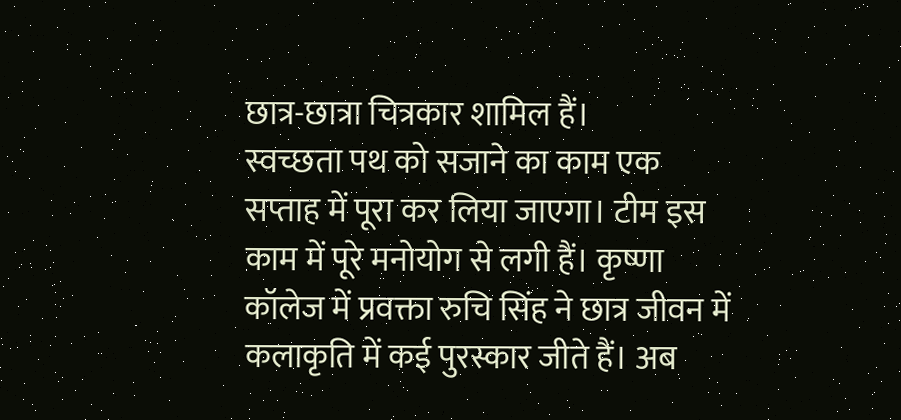छात्र-छात्रा चित्रकार शामिल हैं।
स्वच्छता पथ को सजाने का काम एक सप्ताह में पूरा कर लिया जाएगा। टीम इस काम में पूरे मनोयोग से लगी हैं। कृष्णा कॉलेज में प्रवक्ता रुचि सिंह ने छात्र जीवन में कलाकृति में कई पुरस्कार जीते हैं। अब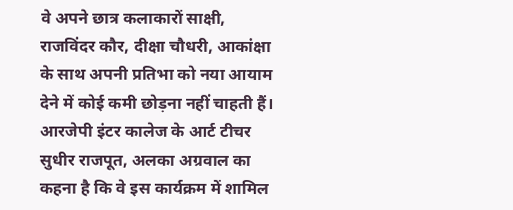वे अपने छात्र कलाकारों साक्षी, राजविंदर कौर, दीक्षा चौधरी, आकांक्षा के साथ अपनी प्रतिभा को नया आयाम देने में कोई कमी छोड़ना नहीं चाहती हैं। आरजेपी इंटर कालेज के आर्ट टीचर सुधीर राजपूत, अलका अग्रवाल का कहना है कि वे इस कार्यक्रम में शामिल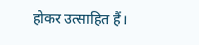होकर उत्साहित हैं।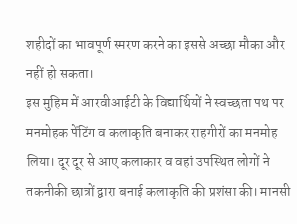शहीदों का भावपूर्ण स्मरण करने का इससे अच्छा मौका और नहीं हो सकता।
इस मुहिम में आरवीआईटी के विद्यार्थियों ने स्वच्छता पथ पर मनमोहक पेंटिंग व कलाकृति बनाकर राहगीरों का मनमोह लिया। दूर दूर से आए कलाकार व वहां उपस्थित लोगों ने तकनीकी छात्रों द्वारा बनाई कलाकृति की प्रशंसा की। मानसी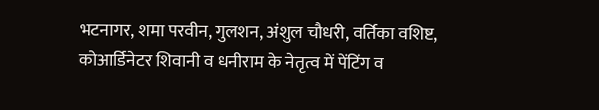भटनागर, शमा परवीन, गुलशन, अंशुल चौधरी, वर्तिका वशिष्ट, कोआर्डिनेटर शिवानी व धनीराम के नेतृत्व में पेंटिंग व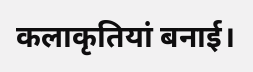कलाकृतियां बनाई।